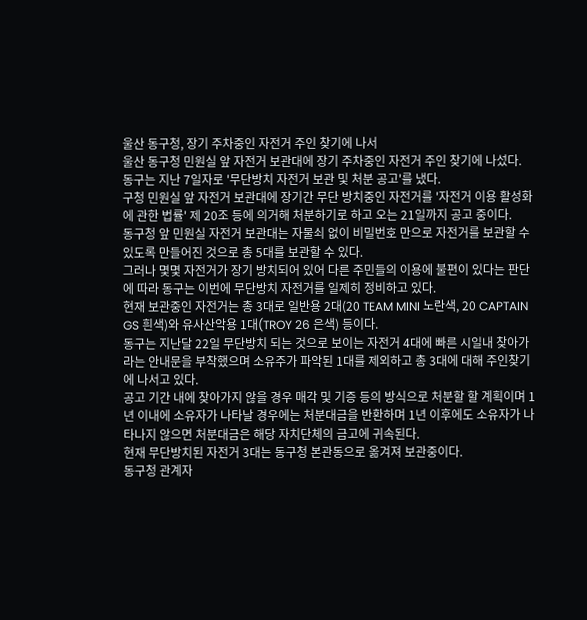울산 동구청, 장기 주차중인 자전거 주인 찾기에 나서
울산 동구청 민원실 앞 자전거 보관대에 장기 주차중인 자전거 주인 찾기에 나섰다.
동구는 지난 7일자로 '무단방치 자전거 보관 및 처분 공고'를 냈다.
구청 민원실 앞 자전거 보관대에 장기간 무단 방치중인 자전거를 '자전거 이용 활성화에 관한 법률' 제 20조 등에 의거해 처분하기로 하고 오는 21일까지 공고 중이다.
동구청 앞 민원실 자전거 보관대는 자물쇠 없이 비밀번호 만으로 자전거를 보관할 수 있도록 만들어진 것으로 총 5대를 보관할 수 있다.
그러나 몇몇 자전거가 장기 방치되어 있어 다른 주민들의 이용에 불편이 있다는 판단에 따라 동구는 이번에 무단방치 자전거를 일제히 정비하고 있다.
현재 보관중인 자전거는 총 3대로 일반용 2대(20 TEAM MINI 노란색, 20 CAPTAIN GS 흰색)와 유사산악용 1대(TROY 26 은색) 등이다.
동구는 지난달 22일 무단방치 되는 것으로 보이는 자전거 4대에 빠른 시일내 찾아가라는 안내문을 부착했으며 소유주가 파악된 1대를 제외하고 총 3대에 대해 주인찾기에 나서고 있다.
공고 기간 내에 찾아가지 않을 경우 매각 및 기증 등의 방식으로 처분할 할 계획이며 1년 이내에 소유자가 나타날 경우에는 처분대금을 반환하며 1년 이후에도 소유자가 나타나지 않으면 처분대금은 해당 자치단체의 금고에 귀속된다.
현재 무단방치된 자전거 3대는 동구청 본관동으로 옮겨져 보관중이다.
동구청 관계자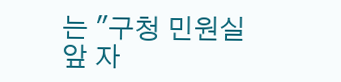는 "구청 민원실 앞 자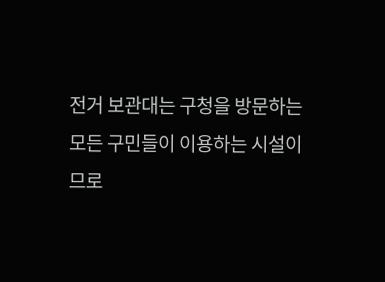전거 보관대는 구청을 방문하는 모든 구민들이 이용하는 시설이므로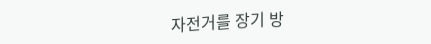자전거를 장기 방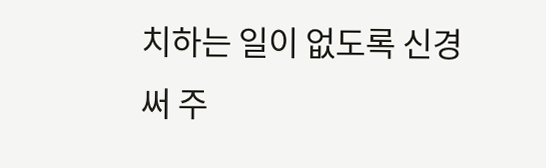치하는 일이 없도록 신경 써 주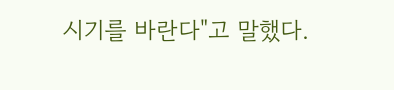시기를 바란다"고 말했다.